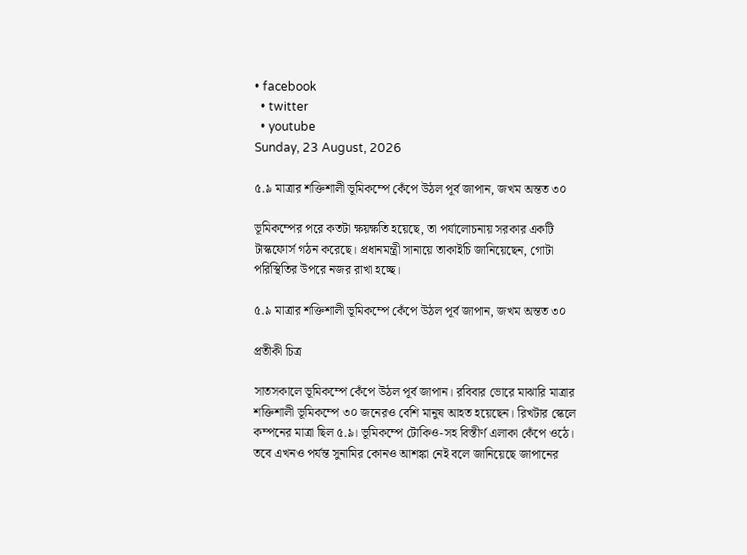• facebook
  • twitter
  • youtube
Sunday, 23 August, 2026

৫.৯ মাত্রার শক্তিশালী ভূমিকম্পে কেঁপে উঠল পূর্ব জাপান, জখম অন্তত ৩০

ভূমিকম্পের পরে কতটা ক্ষয়ক্ষতি হয়েছে, তা পর্যালোচনায় সরকার একটি টাস্কফোর্স গঠন করেছে। প্রধানমন্ত্রী সানায়ে তাকাইচি জানিয়েছেন, গোটা পরিস্থিতির উপরে নজর রাখা হচ্ছে।

৫.৯ মাত্রার শক্তিশালী ভূমিকম্পে কেঁপে উঠল পূর্ব জাপান, জখম অন্তত ৩০

প্রতীকী চিত্র

সাতসকালে ভূমিকম্পে কেঁপে উঠল পূর্ব জাপান। রবিবার ভোরে মাঝারি মাত্রার শক্তিশালী ভূমিকম্পে ৩০ জনেরও বেশি মানুষ আহত হয়েছেন। রিখটার স্কেলে কম্পনের মাত্রা ছিল ৫.৯। ভূমিকম্পে টোকিও-সহ বিস্তীর্ণ এলাকা কেঁপে ওঠে। তবে এখনও পর্যন্ত সুনামির কোনও আশঙ্কা নেই বলে জানিয়েছে জাপানের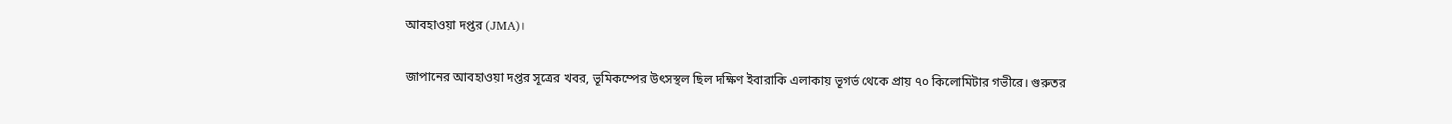আবহাওয়া দপ্তর (JMA)।

জাপানের আবহাওয়া দপ্তর সূত্রের খবর, ভূমিকম্পের উৎসস্থল ছিল দক্ষিণ ইবারাকি এলাকায় ভূগর্ভ থেকে প্রায় ৭০ কিলোমিটার গভীরে। গুরুতর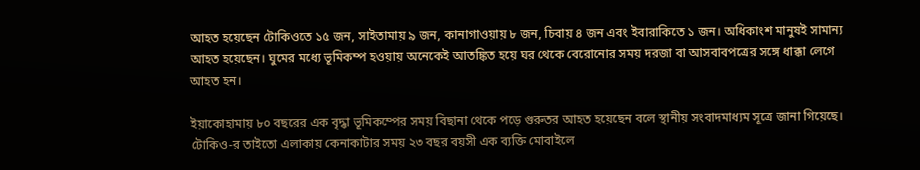আহত হয়েছেন টোকিওতে ১৫ জন, সাইতামায় ৯ জন, কানাগাওয়ায় ৮ জন, চিবায় ৪ জন এবং ইবারাকিতে ১ জন। অধিকাংশ মানুষই সামান্য আহত হয়েছেন। ঘুমের মধ্যে ভূমিকম্প হওয়ায় অনেকেই আতঙ্কিত হয়ে ঘর থেকে বেরোনোর সময় দরজা বা আসবাবপত্রের সঙ্গে ধাক্কা লেগে আহত হন।

ইয়াকোহামায় ৮০ বছরের এক বৃদ্ধা ভূমিকম্পের সময় বিছানা থেকে পড়ে গুরুতর আহত হয়েছেন বলে স্থানীয় সংবাদমাধ্যম সূত্রে জানা গিয়েছে। টোকিও-র তাইতো এলাকায় কেনাকাটার সময় ২৩ বছর বয়সী এক ব্যক্তি মোবাইলে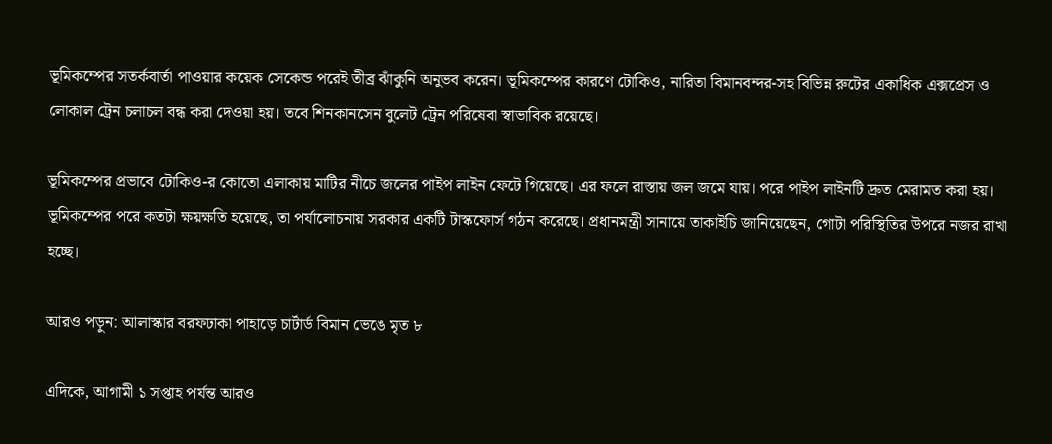ভূমিকম্পের সতর্কবার্তা পাওয়ার কয়েক সেকেন্ড পরেই তীব্র ঝাঁকুনি অনুভব করেন। ভূমিকম্পের কারণে টোকিও, নারিতা বিমানবন্দর-সহ বিভিন্ন রুটের একাধিক এক্সপ্রেস ও লোকাল ট্রেন চলাচল বন্ধ করা দেওয়া হয়। তবে শিনকানসেন বুলেট ট্রেন পরিষেবা স্বাভাবিক রয়েছে।

ভূমিকম্পের প্রভাবে টোকিও-র কোতো এলাকায় মাটির নীচে জলের পাইপ লাইন ফেটে গিয়েছে। এর ফলে রাস্তায় জল জমে যায়। পরে পাইপ লাইনটি দ্রুত মেরামত করা হয়। ভূমিকম্পের পরে কতটা ক্ষয়ক্ষতি হয়েছে, তা পর্যালোচনায় সরকার একটি টাস্কফোর্স গঠন করেছে। প্রধানমন্ত্রী সানায়ে তাকাইচি জানিয়েছেন, গোটা পরিস্থিতির উপরে নজর রাখা হচ্ছে।

আরও পড়ুন: আলাস্কার বরফঢাকা পাহাড়ে চার্টার্ড বিমান ভেঙে মৃত ৮

এদিকে, আগামী ১ সপ্তাহ পর্যন্ত আরও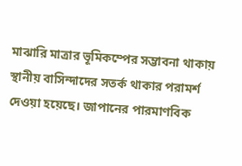মাঝারি মাত্রার ভূমিকম্পের সম্ভাবনা থাকায় স্থানীয় বাসিন্দাদের সতর্ক থাকার পরামর্শ দেওয়া হয়েছে। জাপানের পারমাণবিক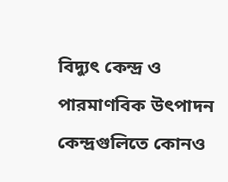বিদ্যুৎ কেন্দ্র ও পারমাণবিক উৎপাদন কেন্দ্রগুলিতে কোনও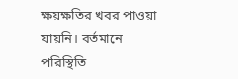ক্ষয়ক্ষতির খবর পাওয়া যায়নি। বর্তমানে পরিস্থিতি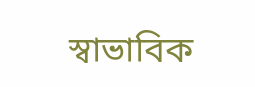স্বাভাবিক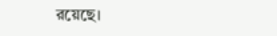রয়েছে।